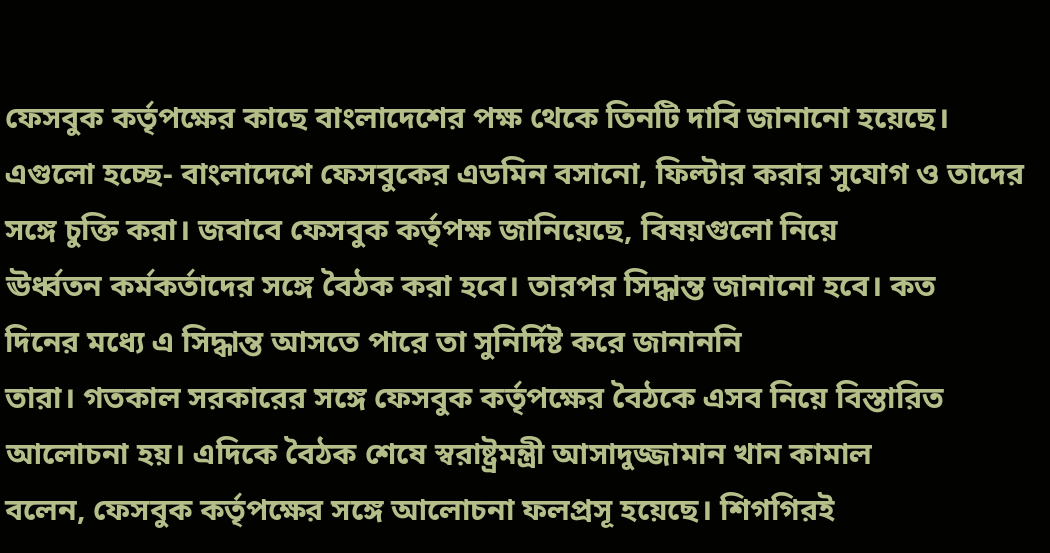ফেসবুক কর্তৃপক্ষের কাছে বাংলাদেশের পক্ষ থেকে তিনটি দাবি জানানো হয়েছে।
এগুলো হচ্ছে- বাংলাদেশে ফেসবুকের এডমিন বসানো, ফিল্টার করার সুযোগ ও তাদের
সঙ্গে চুক্তি করা। জবাবে ফেসবুক কর্তৃপক্ষ জানিয়েছে, বিষয়গুলো নিয়ে
ঊর্ধ্বতন কর্মকর্তাদের সঙ্গে বৈঠক করা হবে। তারপর সিদ্ধান্ত জানানো হবে। কত
দিনের মধ্যে এ সিদ্ধান্ত আসতে পারে তা সুনির্দিষ্ট করে জানাননি
তারা। গতকাল সরকারের সঙ্গে ফেসবুক কর্তৃপক্ষের বৈঠকে এসব নিয়ে বিস্তারিত
আলোচনা হয়। এদিকে বৈঠক শেষে স্বরাষ্ট্রমন্ত্রী আসাদুজ্জামান খান কামাল
বলেন, ফেসবুক কর্তৃপক্ষের সঙ্গে আলোচনা ফলপ্রসূ হয়েছে। শিগগিরই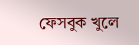ফেসবুক খুলে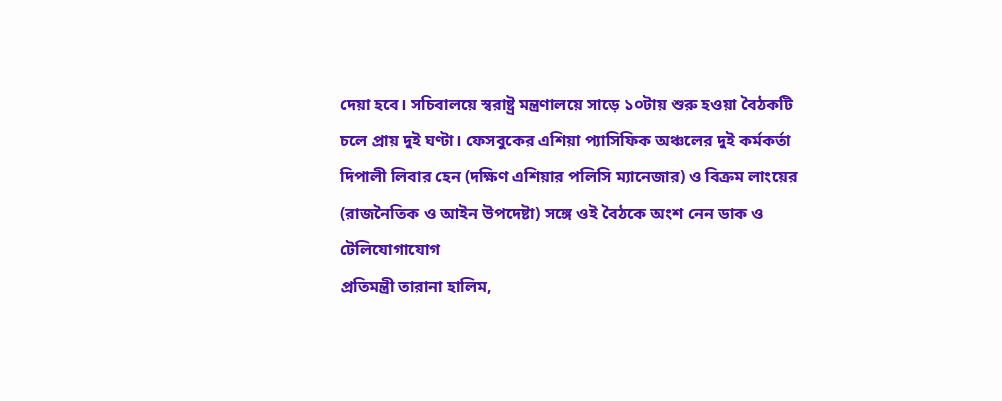দেয়া হবে। সচিবালয়ে স্বরাষ্ট্র মন্ত্রণালয়ে সাড়ে ১০টায় শুরু হওয়া বৈঠকটি
চলে প্রায় দুই ঘণ্টা। ফেসবুকের এশিয়া প্যাসিফিক অঞ্চলের দুই কর্মকর্তা
দিপালী লিবার হেন (দক্ষিণ এশিয়ার পলিসি ম্যানেজার) ও বিক্রম লাংয়ের
(রাজনৈতিক ও আইন উপদেষ্টা) সঙ্গে ওই বৈঠকে অংশ নেন ডাক ও টেলিযোগাযোগ
প্রতিমন্ত্রী তারানা হালিম,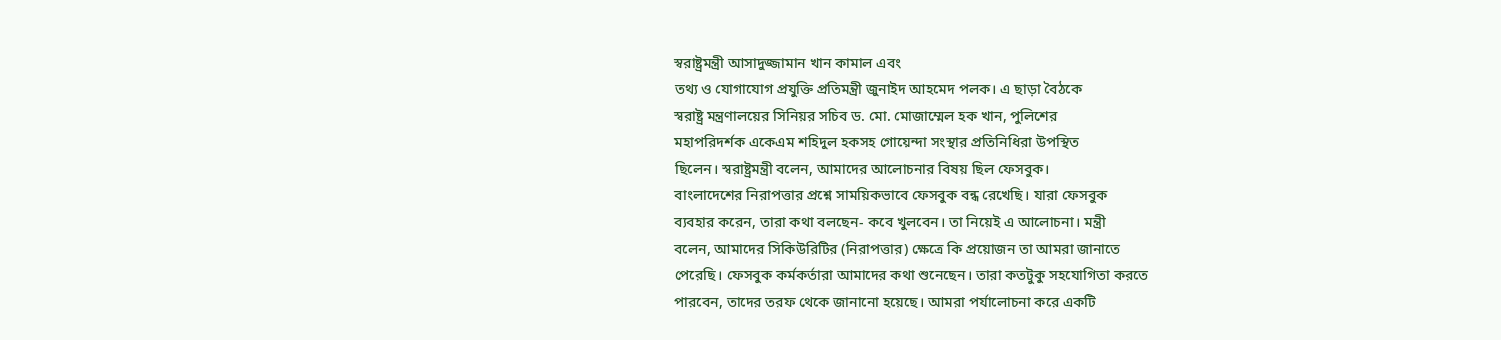স্বরাষ্ট্রমন্ত্রী আসাদুজ্জামান খান কামাল এবং
তথ্য ও যোগাযোগ প্রযুক্তি প্রতিমন্ত্রী জুনাইদ আহমেদ পলক। এ ছাড়া বৈঠকে
স্বরাষ্ট্র মন্ত্রণালয়ের সিনিয়র সচিব ড. মো. মোজাম্মেল হক খান, পুলিশের
মহাপরিদর্শক একেএম শহিদুল হকসহ গোয়েন্দা সংস্থার প্রতিনিধিরা উপস্থিত
ছিলেন। স্বরাষ্ট্রমন্ত্রী বলেন, আমাদের আলোচনার বিষয় ছিল ফেসবুক।
বাংলাদেশের নিরাপত্তার প্রশ্নে সাময়িকভাবে ফেসবুক বন্ধ রেখেছি। যারা ফেসবুক
ব্যবহার করেন, তারা কথা বলছেন- কবে খুলবেন। তা নিয়েই এ আলোচনা। মন্ত্রী
বলেন, আমাদের সিকিউরিটির (নিরাপত্তার) ক্ষেত্রে কি প্রয়োজন তা আমরা জানাতে
পেরেছি। ফেসবুক কর্মকর্তারা আমাদের কথা শুনেছেন। তারা কতটুকু সহযোগিতা করতে
পারবেন, তাদের তরফ থেকে জানানো হয়েছে। আমরা পর্যালোচনা করে একটি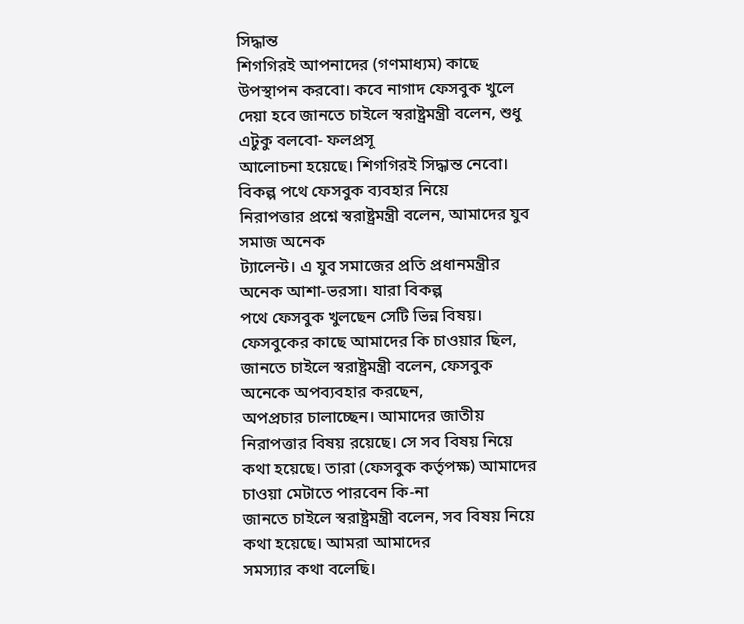সিদ্ধান্ত
শিগগিরই আপনাদের (গণমাধ্যম) কাছে উপস্থাপন করবো। কবে নাগাদ ফেসবুক খুলে
দেয়া হবে জানতে চাইলে স্বরাষ্ট্রমন্ত্রী বলেন, শুধু এটুকু বলবো- ফলপ্রসূ
আলোচনা হয়েছে। শিগগিরই সিদ্ধান্ত নেবো। বিকল্প পথে ফেসবুক ব্যবহার নিয়ে
নিরাপত্তার প্রশ্নে স্বরাষ্ট্রমন্ত্রী বলেন, আমাদের যুব সমাজ অনেক
ট্যালেন্ট। এ যুব সমাজের প্রতি প্রধানমন্ত্রীর অনেক আশা-ভরসা। যারা বিকল্প
পথে ফেসবুক খুলছেন সেটি ভিন্ন বিষয়। ফেসবুকের কাছে আমাদের কি চাওয়ার ছিল,
জানতে চাইলে স্বরাষ্ট্রমন্ত্রী বলেন, ফেসবুক অনেকে অপব্যবহার করছেন,
অপপ্রচার চালাচ্ছেন। আমাদের জাতীয় নিরাপত্তার বিষয় রয়েছে। সে সব বিষয় নিয়ে
কথা হয়েছে। তারা (ফেসবুক কর্তৃপক্ষ) আমাদের চাওয়া মেটাতে পারবেন কি-না
জানতে চাইলে স্বরাষ্ট্রমন্ত্রী বলেন, সব বিষয় নিয়ে কথা হয়েছে। আমরা আমাদের
সমস্যার কথা বলেছি।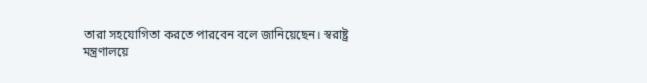তারা সহযোগিতা করতে পারবেন বলে জানিয়েছেন। স্বরাষ্ট্র
মন্ত্রণালয়ে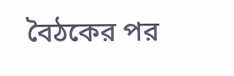বৈঠকের পর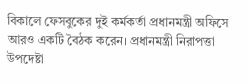বিকালে ফেসবুকের দুই কর্মকর্তা প্রধানমন্ত্রী অফিসে
আরও একটি বৈঠক করেন। প্রধানমন্ত্রী নিরাপত্তা উপদেষ্টা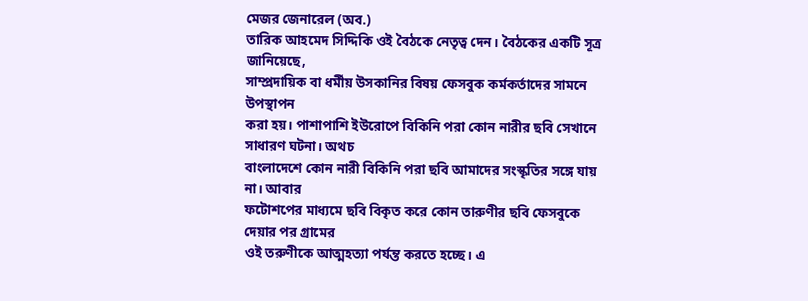মেজর জেনারেল (অব.)
তারিক আহমেদ সিদ্দিকি ওই বৈঠকে নেতৃত্ব দেন। বৈঠকের একটি সূত্র জানিয়েছে,
সাম্প্রদায়িক বা ধর্মীয় উসকানির বিষয় ফেসবুক কর্মকর্তাদের সামনে উপস্থাপন
করা হয়। পাশাপাশি ইউরোপে বিকিনি পরা কোন নারীর ছবি সেখানে সাধারণ ঘটনা। অথচ
বাংলাদেশে কোন নারী বিকিনি পরা ছবি আমাদের সংস্কৃতির সঙ্গে যায় না। আবার
ফটোশপের মাধ্যমে ছবি বিকৃত করে কোন তারুণীর ছবি ফেসবুকে দেয়ার পর গ্রামের
ওই তরুণীকে আত্মহত্যা পর্যন্ত করতে হচ্ছে। এ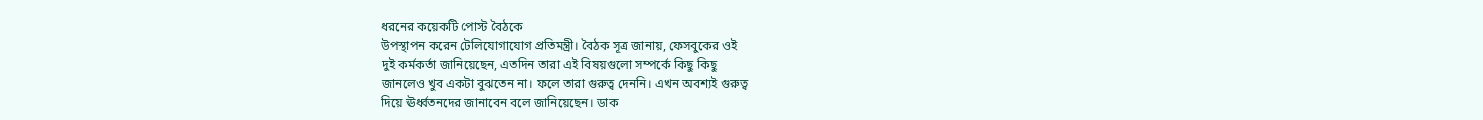ধরনের কয়েকটি পোস্ট বৈঠকে
উপস্থাপন করেন টেলিযোগাযোগ প্রতিমন্ত্রী। বৈঠক সূত্র জানায়, ফেসবুকের ওই
দুই কর্মকর্তা জানিয়েছেন, এতদিন তারা এই বিষয়গুলো সম্পর্কে কিছু কিছু
জানলেও খুব একটা বুঝতেন না। ফলে তারা গুরুত্ব দেননি। এখন অবশ্যই গুরুত্ব
দিয়ে ঊর্ধ্বতনদের জানাবেন বলে জানিয়েছেন। ডাক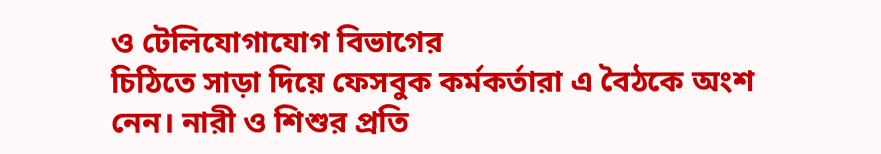ও টেলিযোগাযোগ বিভাগের
চিঠিতে সাড়া দিয়ে ফেসবুক কর্মকর্তারা এ বৈঠকে অংশ নেন। নারী ও শিশুর প্রতি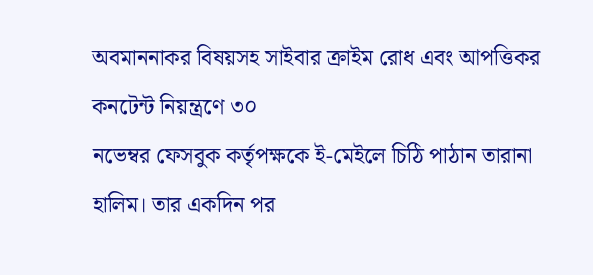অবমাননাকর বিষয়সহ সাইবার ক্রাইম রোধ এবং আপত্তিকর কনটেন্ট নিয়ন্ত্রণে ৩০
নভেম্বর ফেসবুক কর্তৃপক্ষকে ই-মেইলে চিঠি পাঠান তারানা হালিম। তার একদিন পর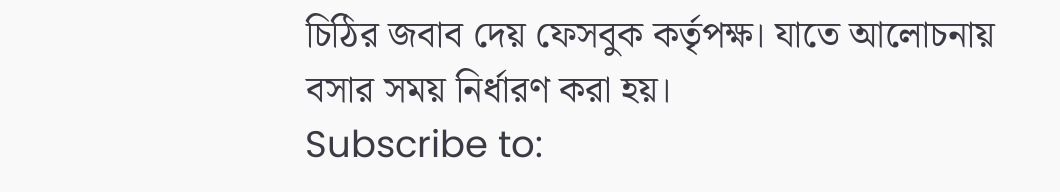চিঠির জবাব দেয় ফেসবুক কর্তৃপক্ষ। যাতে আলোচনায় বসার সময় নির্ধারণ করা হয়।
Subscribe to: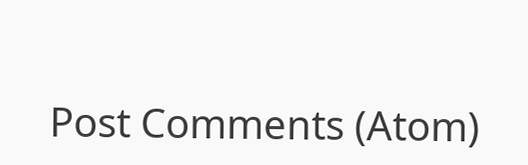Post Comments (Atom)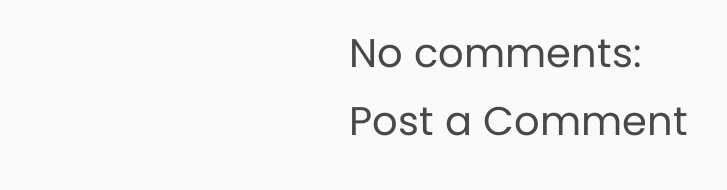No comments:
Post a Comment